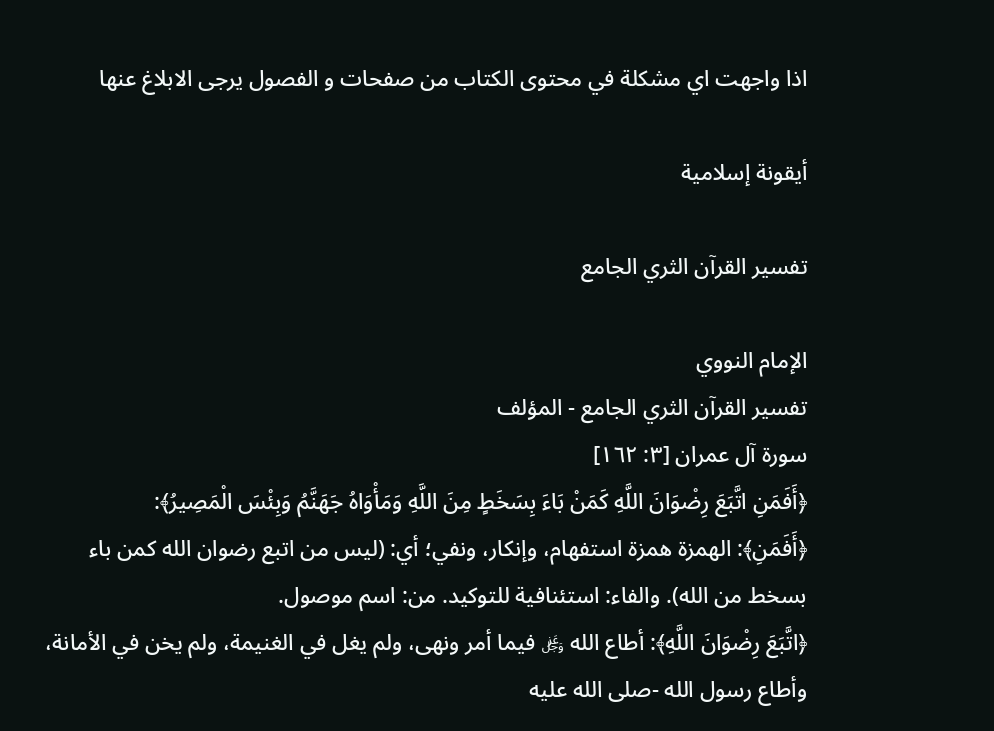اذا واجهت اي مشكلة في محتوى الكتاب من صفحات و الفصول يرجى الابلاغ عنها

أيقونة إسلامية

تفسير القرآن الثري الجامع

الإمام النووي
تفسير القرآن الثري الجامع - المؤلف
سورة آل عمران [٣: ١٦٢]
﴿أَفَمَنِ اتَّبَعَ رِضْوَانَ اللَّهِ كَمَنْ بَاءَ بِسَخَطٍ مِنَ اللَّهِ وَمَأْوَاهُ جَهَنَّمُ وَبِئْسَ الْمَصِيرُ﴾:
﴿أَفَمَنِ﴾: الهمزة همزة استفهام، وإنكار، ونفي؛ أي: (ليس من اتبع رضوان الله كمن باء بسخط من الله). والفاء: استئنافية للتوكيد. من: اسم موصول.
﴿اتَّبَعَ رِضْوَانَ اللَّهِ﴾: أطاع الله ﷿ فيما أمر ونهى، ولم يغل في الغنيمة، ولم يخن في الأمانة، وأطاع رسول الله -صلى الله عليه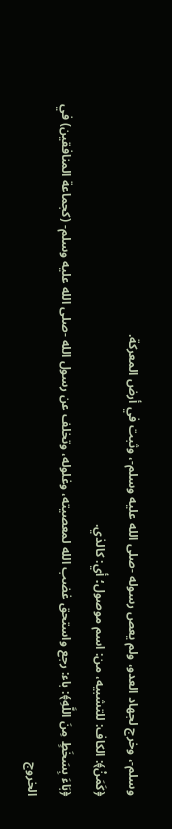وسلم-، وخرج لجهاد العدو، ولم يعص رسوله -صلى الله عليه وسلم-، وثبت في أرض المعركة.
﴿كَمَنْ﴾: الكاف: للتشبيه، من: اسم موصول؛ أي: كالذي.
﴿بَاءَ بِسَخَطٍ مِنَ اللَّهِ﴾: باء: رجع واستحق غضب الله لمعصيته، وغلوله، وتخلف عن رسول الله -صلى الله عليه وسلم- (كجماعة المنافقين) في الخروج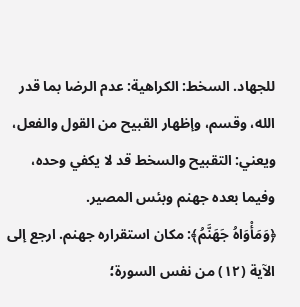للجهاد. السخط: الكراهية: عدم الرضا بما قدر الله، وقسم، وإظهار القبيح من القول والفعل، ويعني: التقبيح والسخط قد لا يكفي وحده، وفيما بعده جهنم وبئس المصير.
﴿وَمَأْوَاهُ جَهَنَّمُ﴾: مكان استقراره جهنم. ارجع إلى الآية (١٢) من نفس السورة؛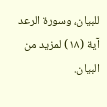للبيان، وسورة الرعد آية (١٨) لمزيد من البيان.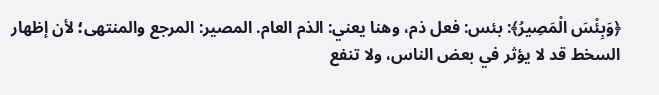﴿وَبِئْسَ الْمَصِيرُ﴾: بئس: فعل ذم، وهنا يعني: الذم العام. المصير: المرجع والمنتهى؛ لأن إظهار السخط قد لا يؤثر في بعض الناس، ولا تنفع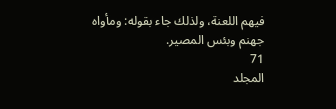فيهم اللعنة، ولذلك جاء بقوله: ومأواه جهنم وبئس المصير.
71
المجلد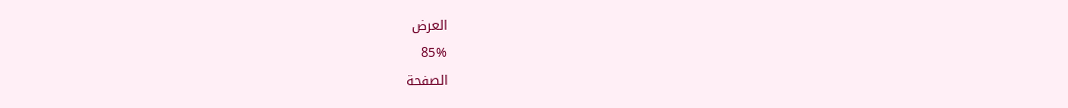العرض
85%
الصفحة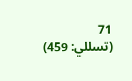71
(تسللي: 459)